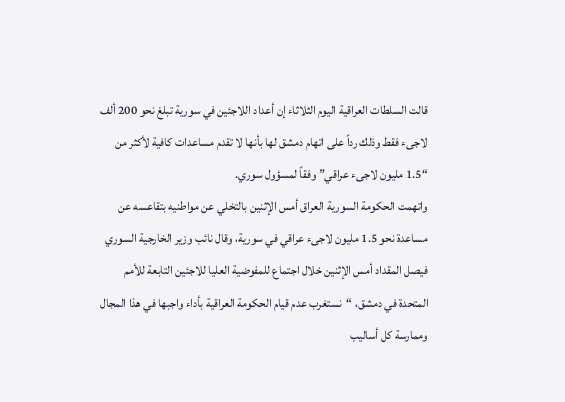قالت السلطات العراقية اليوم الثلاثاء إن أعداد اللاجئين في سورية تبلغ نحو 200 ألف لاجىء فقط وذلك رداً على اتهام دمشق لها بأنها لا تقدم مساعدات كافية لأكثر من “1.5 مليون لاجىء عراقي” وفقاً لمسؤول سوري.
واتهمت الحكومة السورية العراق أمس الإثنين بالتخلي عن مواطنيه بتقاعسه عن مساعدة نحو 1.5 مليون لاجىء عراقي في سورية، وقال نائب وزير الخارجية السوري فيصل المقداد أمس الإثنين خلال اجتماع للمفوضية العليا للاجئين التابعة للأمم المتحدة في دمشق، “نستغرب عدم قيام الحكومة العراقية بأداء واجبها في هذا المجال وممارسة كل أساليب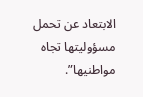الابتعاد عن تحمل مسؤوليتها تجاه مواطنيها”.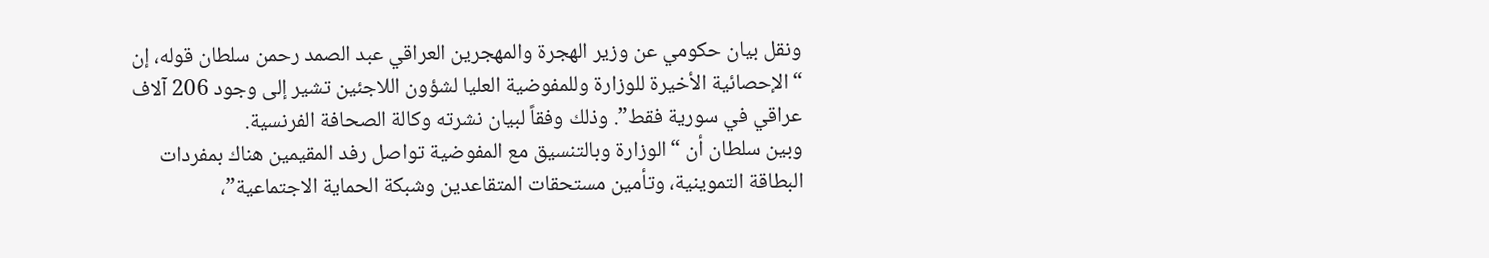ونقل بيان حكومي عن وزير الهجرة والمهجرين العراقي عبد الصمد رحمن سلطان قوله، إن “الإحصائية الأخيرة للوزارة وللمفوضية العليا لشؤون اللاجئين تشير إلى وجود 206 آلاف عراقي في سورية فقط”. وذلك وفقاً لبيان نشرته وكالة الصحافة الفرنسية.
وبين سلطان أن “الوزارة وبالتنسيق مع المفوضية تواصل رفد المقيمين هناك بمفردات البطاقة التموينية، وتأمين مستحقات المتقاعدين وشبكة الحماية الاجتماعية”،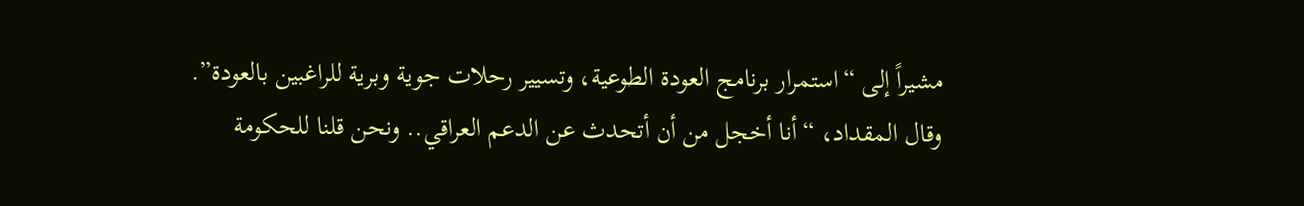مشيراً إلى “استمرار برنامج العودة الطوعية، وتسيير رحلات جوية وبرية للراغبين بالعودة”.
وقال المقداد، “أنا أخجل من أن أتحدث عن الدعم العراقي.. ونحن قلنا للحكومة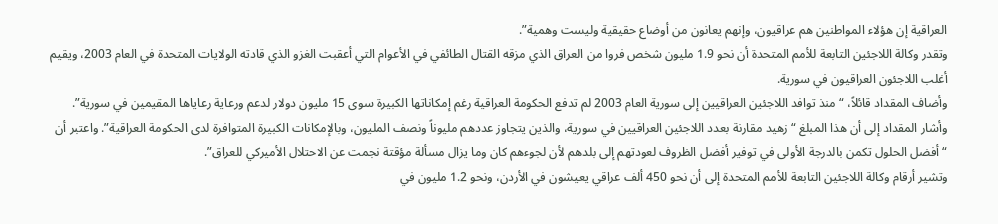العراقية إن هؤلاء المواطنين هم عراقيون، وإنهم يعانون من أوضاع حقيقية وليست وهمية”.
وتقدر وكالة اللاجئين التابعة للأمم المتحدة أن نحو 1.9 مليون شخص فروا من العراق الذي مزقه القتال الطائفي في الأعوام التي أعقبت الغزو الذي قادته الولايات المتحدة في العام 2003، ويقيم أغلب اللاجئون العراقيون في سورية.
وأضاف المقداد قائلاً، “منذ توافد اللاجئين العراقيين إلى سورية العام 2003 لم تدفع الحكومة العراقية رغم إمكاناتها الكبيرة سوى 15 مليون دولار لدعم ورعاية رعاياها المقيمين في سورية”.
وأشار المقداد إلى أن هذا المبلغ “زهيد مقارنة بعدد اللاجئين العراقيين في سورية، والذين يتجاوز عددهم مليوناً ونصف المليون، وبالإمكانات الكبيرة المتوافرة لدى الحكومة العراقية”. واعتبر أن “أفضل الحلول تكمن بالدرجة الأولى في توفير أفضل الظروف لعودتهم إلى بلدهم لأن لجوءهم كان وما يزال مسألة مؤقتة نجمت عن الاحتلال الأميركي للعراق”.
وتشير أرقام وكالة اللاجئين التابعة للأمم المتحدة إلى أن نحو 450 ألف عراقي يعيشون في الأردن، ونحو 1.2 مليون في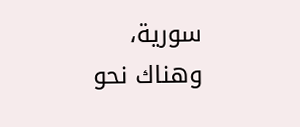سورية، وهناك نحو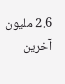2.6 مليون آخرين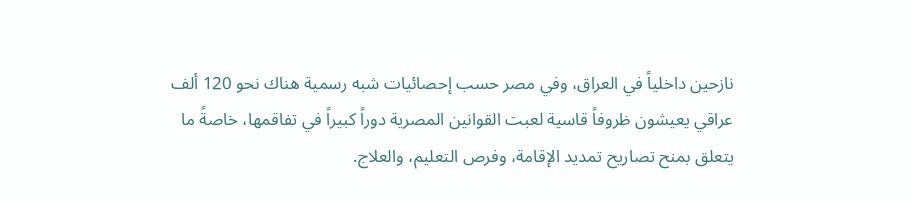نازحين داخلياً في العراق، وفي مصر حسب إحصائيات شبه رسمية هناك نحو 120 ألف عراقي يعيشون ظروفاً قاسية لعبت القوانين المصرية دوراً كبيراً في تفاقمها، خاصةً ما يتعلق بمنح تصاريح تمديد الإقامة، وفرص التعليم، والعلاج.